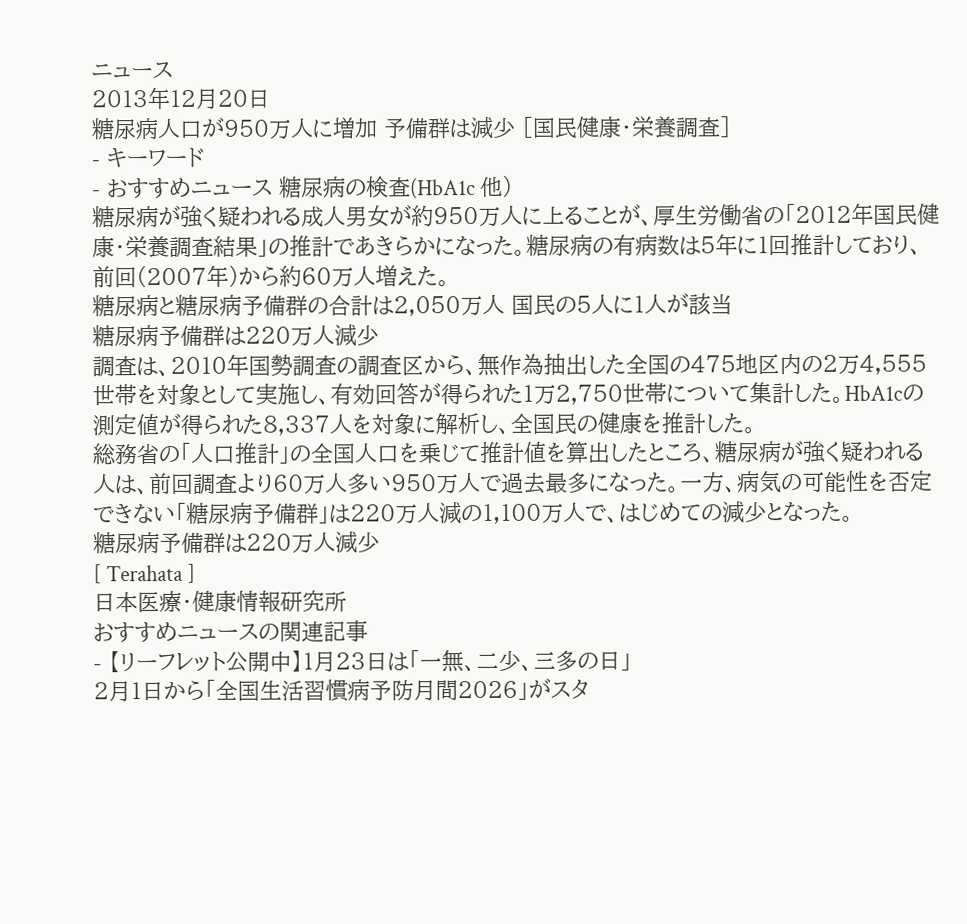ニュース
2013年12月20日
糖尿病人口が950万人に増加 予備群は減少 [国民健康・栄養調査]
- キーワード
- おすすめニュース 糖尿病の検査(HbA1c 他)
糖尿病が強く疑われる成人男女が約950万人に上ることが、厚生労働省の「2012年国民健康・栄養調査結果」の推計であきらかになった。糖尿病の有病数は5年に1回推計しており、前回(2007年)から約60万人増えた。
糖尿病と糖尿病予備群の合計は2,050万人 国民の5人に1人が該当
糖尿病予備群は220万人減少
調査は、2010年国勢調査の調査区から、無作為抽出した全国の475地区内の2万4,555世帯を対象として実施し、有効回答が得られた1万2,750世帯について集計した。HbA1cの測定値が得られた8,337人を対象に解析し、全国民の健康を推計した。
総務省の「人口推計」の全国人口を乗じて推計値を算出したところ、糖尿病が強く疑われる人は、前回調査より60万人多い950万人で過去最多になった。一方、病気の可能性を否定できない「糖尿病予備群」は220万人減の1,100万人で、はじめての減少となった。
糖尿病予備群は220万人減少
[ Terahata ]
日本医療・健康情報研究所
おすすめニュースの関連記事
- 【リーフレット公開中】1月23日は「一無、二少、三多の日」
2月1日から「全国生活習慣病予防月間2026」がスタ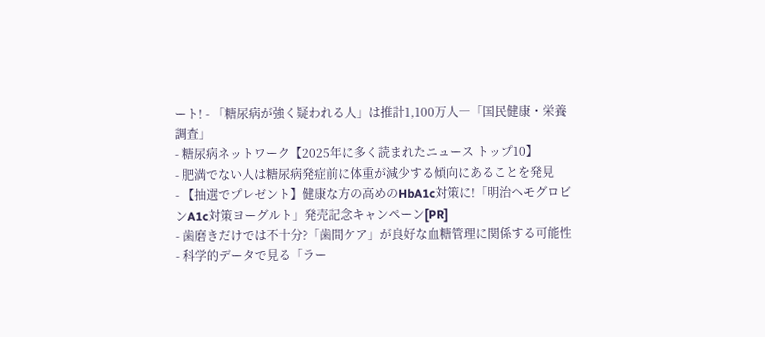ート! - 「糖尿病が強く疑われる人」は推計1,100万人―「国民健康・栄養調査」
- 糖尿病ネットワーク【2025年に多く読まれたニュース トップ10】
- 肥満でない人は糖尿病発症前に体重が減少する傾向にあることを発見
- 【抽選でプレゼント】健康な方の高めのHbA1c対策に!「明治ヘモグロビンA1c対策ヨーグルト」発売記念キャンペーン[PR]
- 歯磨きだけでは不十分?「歯間ケア」が良好な血糖管理に関係する可能性
- 科学的データで見る「ラー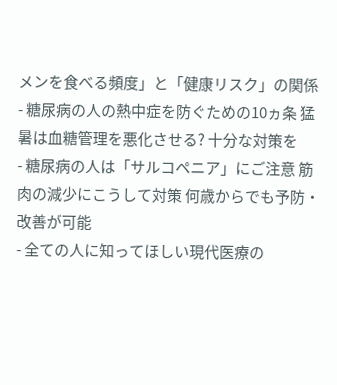メンを食べる頻度」と「健康リスク」の関係
- 糖尿病の人の熱中症を防ぐための10ヵ条 猛暑は血糖管理を悪化させる? 十分な対策を
- 糖尿病の人は「サルコペニア」にご注意 筋肉の減少にこうして対策 何歳からでも予防・改善が可能
- 全ての人に知ってほしい現代医療の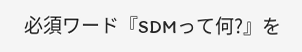必須ワード『SDMって何?』を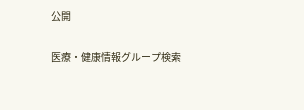公開

医療・健康情報グループ検索